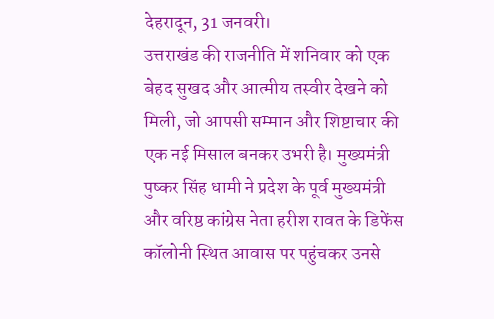देहरादून, 31 जनवरी।
उत्तराखंड की राजनीति में शनिवार को एक बेहद सुखद और आत्मीय तस्वीर देखने को मिली, जो आपसी सम्मान और शिष्टाचार की एक नई मिसाल बनकर उभरी है। मुख्यमंत्री पुष्कर सिंह धामी ने प्रदेश के पूर्व मुख्यमंत्री और वरिष्ठ कांग्रेस नेता हरीश रावत के डिफेंस कॉलोनी स्थित आवास पर पहुंचकर उनसे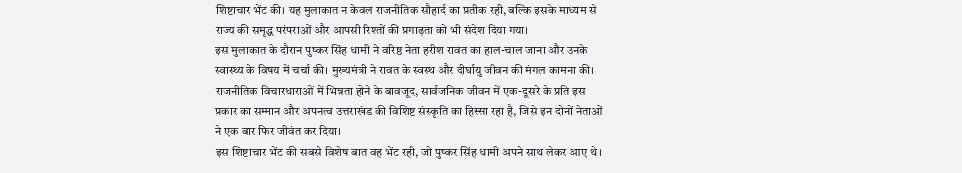शिष्टाचार भेंट की। यह मुलाकात न केवल राजनीतिक सौहार्द का प्रतीक रही, बल्कि इसके माध्यम से राज्य की समृद्ध परंपराओं और आपसी रिश्तों की प्रगाढ़ता को भी संदेश दिया गया।
इस मुलाकात के दौरान पुष्कर सिंह धामी ने वरिष्ठ नेता हरीश रावत का हाल-चाल जाना और उनके स्वास्थ्य के विषय में चर्चा की। मुख्यमंत्री ने रावत के स्वस्थ और दीर्घायु जीवन की मंगल कामना की। राजनीतिक विचारधाराओं में भिन्नता होने के बावजूद, सार्वजनिक जीवन में एक-दूसरे के प्रति इस प्रकार का सम्मान और अपनत्व उत्तराखंड की विशिष्ट संस्कृति का हिस्सा रहा है, जिसे इन दोनों नेताओं ने एक बार फिर जीवंत कर दिया।
इस शिष्टाचार भेंट की सबसे विशेष बात वह भेंट रही, जो पुष्कर सिंह धामी अपने साथ लेकर आए थे।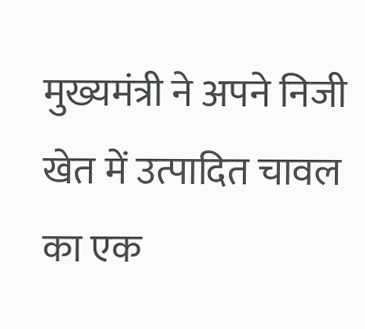मुख्यमंत्री ने अपने निजी खेत में उत्पादित चावल का एक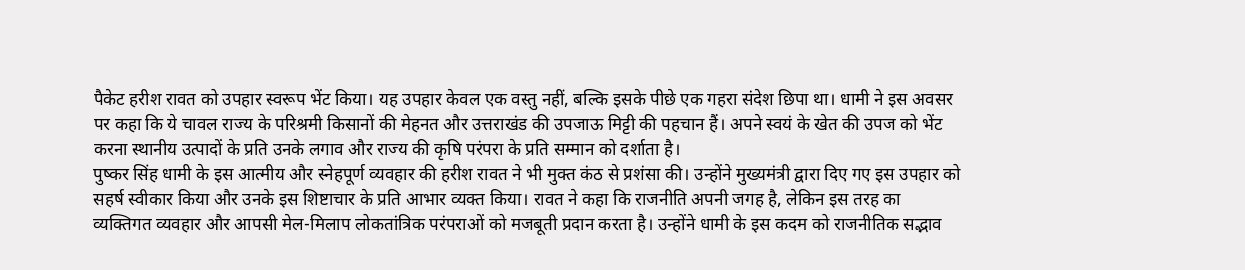पैकेट हरीश रावत को उपहार स्वरूप भेंट किया। यह उपहार केवल एक वस्तु नहीं, बल्कि इसके पीछे एक गहरा संदेश छिपा था। धामी ने इस अवसर पर कहा कि ये चावल राज्य के परिश्रमी किसानों की मेहनत और उत्तराखंड की उपजाऊ मिट्टी की पहचान हैं। अपने स्वयं के खेत की उपज को भेंट करना स्थानीय उत्पादों के प्रति उनके लगाव और राज्य की कृषि परंपरा के प्रति सम्मान को दर्शाता है।
पुष्कर सिंह धामी के इस आत्मीय और स्नेहपूर्ण व्यवहार की हरीश रावत ने भी मुक्त कंठ से प्रशंसा की। उन्होंने मुख्यमंत्री द्वारा दिए गए इस उपहार को सहर्ष स्वीकार किया और उनके इस शिष्टाचार के प्रति आभार व्यक्त किया। रावत ने कहा कि राजनीति अपनी जगह है, लेकिन इस तरह का व्यक्तिगत व्यवहार और आपसी मेल-मिलाप लोकतांत्रिक परंपराओं को मजबूती प्रदान करता है। उन्होंने धामी के इस कदम को राजनीतिक सद्भाव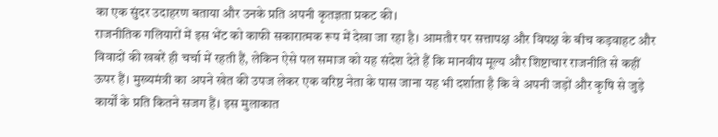का एक सुंदर उदाहरण बताया और उनके प्रति अपनी कृतज्ञता प्रकट की।
राजनीतिक गलियारों में इस भेंट को काफी सकारात्मक रूप में देखा जा रहा है। आमतौर पर सत्तापक्ष और विपक्ष के बीच कड़वाहट और विवादों की खबरें ही चर्चा में रहती हैं, लेकिन ऐसे पल समाज को यह संदेश देते हैं कि मानवीय मूल्य और शिष्टाचार राजनीति से कहीं ऊपर हैं। मुख्यमंत्री का अपने खेत की उपज लेकर एक वरिष्ठ नेता के पास जाना यह भी दर्शाता है कि वे अपनी जड़ों और कृषि से जुड़े कार्यों के प्रति कितने सजग हैं। इस मुलाकात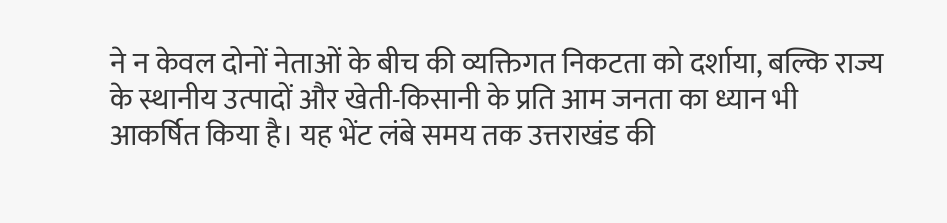ने न केवल दोनों नेताओं के बीच की व्यक्तिगत निकटता को दर्शाया, बल्कि राज्य के स्थानीय उत्पादों और खेती-किसानी के प्रति आम जनता का ध्यान भी आकर्षित किया है। यह भेंट लंबे समय तक उत्तराखंड की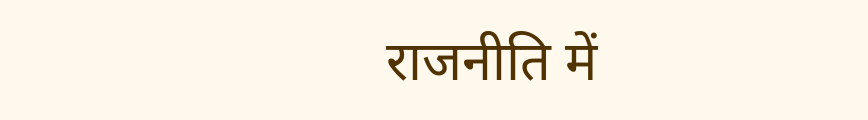राजनीति में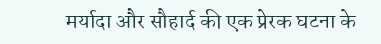मर्यादा और सौहार्द की एक प्रेरक घटना के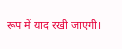रूप में याद रखी जाएगी।